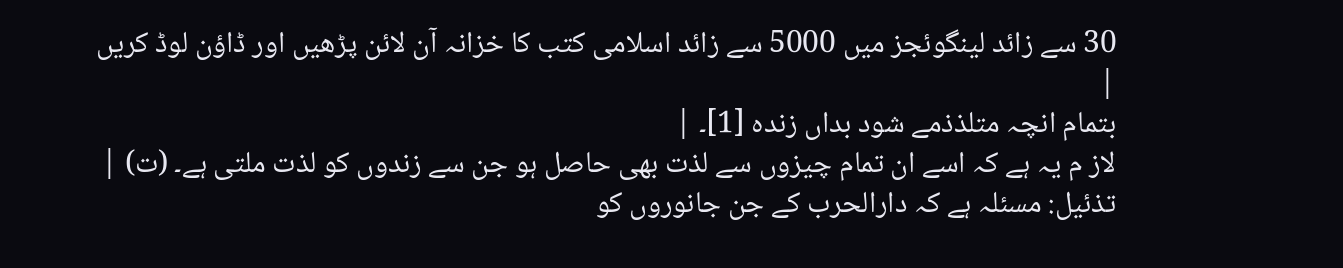30 سے زائد لینگوئجز میں 5000 سے زائد اسلامی کتب کا خزانہ آن لائن پڑھیں اور ڈاؤن لوڈ کریں
|
بتمام انچہ متلذذمے شود بداں زندہ [1]۔ |
لاز م یہ ہے کہ اسے ان تمام چیزوں سے لذت بھی حاصل ہو جن سے زندوں کو لذت ملتی ہے۔ (ت) |
تذئیل: مسئلہ ہے کہ دارالحرب کے جن جانوروں کو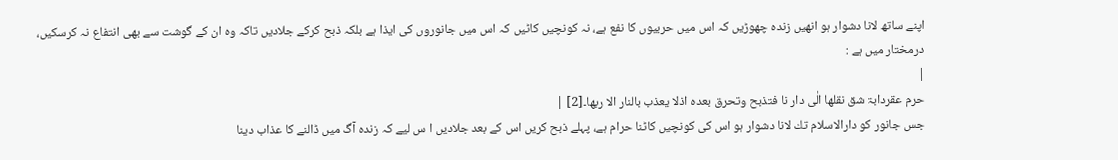اپنے ساتھ لانا دشوار ہو انھیں زندہ چھوڑیں کہ اس میں حربیوں کا نفع ہے، نہ کونچیں کاٹیں کہ اس میں جانوروں کی ایذا ہے بلکہ ذبح کرکے جلادیں تاکہ وہ ان کے گوشت سے بھی انتفاع نہ کرسکیں،
درمختار میں ہے :
|
حرم عقردابۃ شق نقلھا الٰی دار نا فتذبح وتحرق بعدہ اذلا یعذب بالنار الا ربھا۔[2] |
جس جانور کو دارالاسلام تك لانا دشوار ہو اس کی کونچیں کاٹنا حرام ہے، پہلے ذبح کریں اس کے بعد جلادیں ا س لیے کہ زندہ آگ میں ڈالنے کا عذاب دینا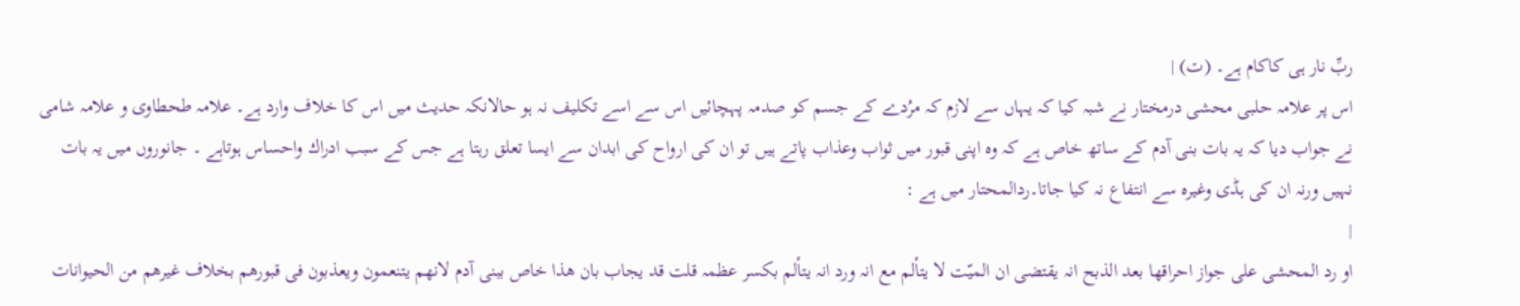ربِّ نار ہی کاکام ہے۔ (ت) |
اس پر علامہ حلبی محشی درمختار نے شبہ کیا کہ یہاں سے لازم کہ مرُدے کے جسم کو صدمہ پہچائیں اس سے اسے تکلیف نہ ہو حالانکہ حدیث میں اس کا خلاف وارد ہے۔ علامہ طحطاوی و علامہ شامی نے جواب دیا کہ یہ بات بنی آدم کے ساتھ خاص ہے کہ وہ اپنی قبور میں ثواب وعذاب پاتے ہیں تو ان کی ارواح کی ابدان سے ایسا تعلق رہتا ہے جس کے سبب ادراك واحساس ہوتاہے ۔ جانوروں میں یہ بات نہیں ورنہ ان کی ہڈی وغیرہ سے انتفاع نہ کیا جاتا۔ردالمحتار میں ہے :
|
او رد المحشی علی جواز احراقھا بعد الذبح انہ یقتضی ان المیّت لا یتألم مع انہ ورد انہ یتألم بکسر عظمہ قلت قد یجاب بان ھذا خاص ببنی آدم لانھم یتنعمون ویعذبون فی قبورھم بخلاف غیرھم من الحیوانات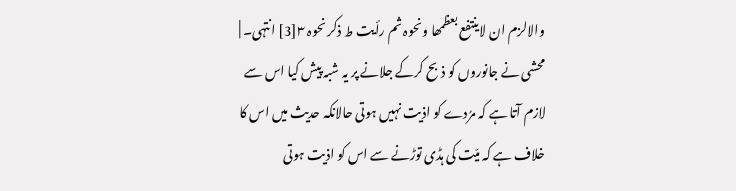والالزم ان لاینتفع بعظمھا ونحوہ ثم رأیت ط ذکر نحوہ ٣[3] انتہی۔ |
محشی نے جانوروں کو ذبح کرکے جلانے پر یہ شبہ پیش کیا اس سے لازم آتا ہے کہ مرُدے کو اذیت نہیں ہوتی حالانکہ حدیث میں اس کا خلاف ہے کہ میّت کی ہڈی توڑنے سے اس کو اذیت ہوتی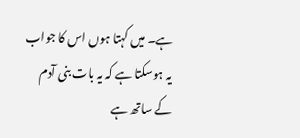ہے۔ میں کہتا ہوں اس کا جواب یہ ہوسکتا ہے کہ یہ بات بنی آدم کے ساتھ ہے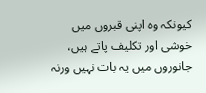کیونکہ وہ اپنی قبروں میں خوشی اور تکلیف پاتے ہیں، جانوروں میں یہ بات نہیں ورنہ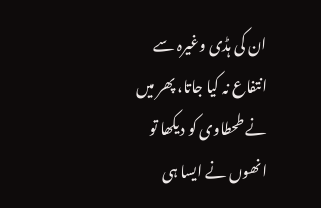ان کی ہڈی وغیرہ سے انتفاع نہ کیا جاتا، پھر میں نے طحطاوی کو دیکھا تو انھوں نے ایسا ہی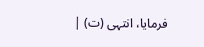فرمایا، انتہی (ت) |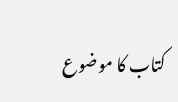کتاب کا موضوع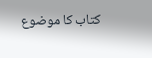کتاب کا موضوع